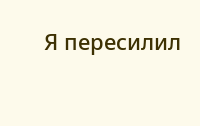Я пересилил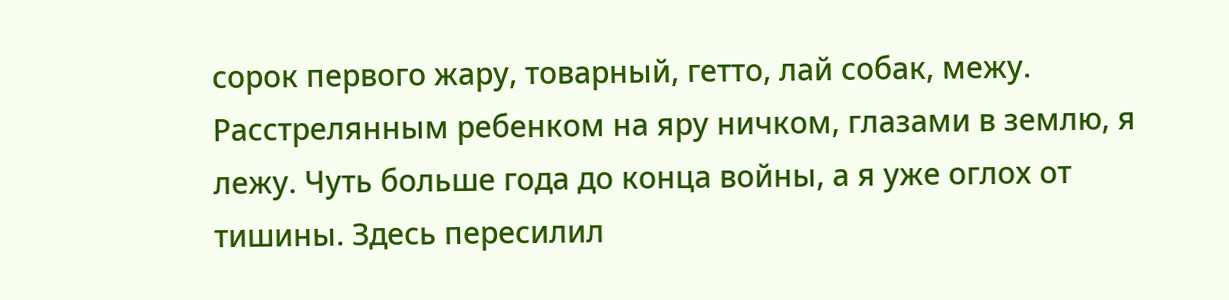сорок первого жару, товарный, гетто, лай собак, межу. Расстрелянным ребенком на яру ничком, глазами в землю, я лежу. Чуть больше года до конца войны, а я уже оглох от тишины. Здесь пересилил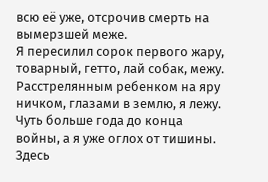всю её уже, отсрочив смерть на вымерзшей меже.
Я пересилил сорок первого жару, товарный, гетто, лай собак, межу. Расстрелянным ребенком на яру ничком, глазами в землю, я лежу. Чуть больше года до конца войны, а я уже оглох от тишины. Здесь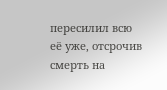пересилил всю её уже, отсрочив смерть на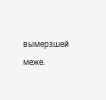вымерзшей меже.